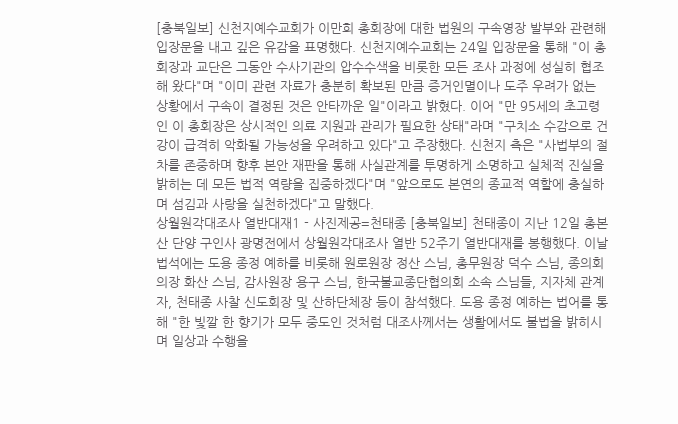[충북일보] 신천지예수교회가 이만희 총회장에 대한 법원의 구속영장 발부와 관련해 입장문을 내고 깊은 유감을 표명했다. 신천지예수교회는 24일 입장문을 통해 "이 총회장과 교단은 그동안 수사기관의 압수수색을 비롯한 모든 조사 과정에 성실히 협조해 왔다"며 "이미 관련 자료가 충분히 확보된 만큼 증거인멸이나 도주 우려가 없는 상황에서 구속이 결정된 것은 안타까운 일"이라고 밝혔다. 이어 "만 95세의 초고령인 이 총회장은 상시적인 의료 지원과 관리가 필요한 상태"라며 "구치소 수감으로 건강이 급격히 악화될 가능성을 우려하고 있다"고 주장했다. 신천지 측은 "사법부의 절차를 존중하며 향후 본안 재판을 통해 사실관계를 투명하게 소명하고 실체적 진실을 밝히는 데 모든 법적 역량을 집중하겠다"며 "앞으로도 본연의 종교적 역할에 충실하며 섬김과 사랑을 실천하겠다"고 말했다.
상월원각대조사 열반대재1 - 사진제공=천태종 [충북일보] 천태종이 지난 12일 총본산 단양 구인사 광명전에서 상월원각대조사 열반 52주기 열반대재를 봉행했다. 이날 법석에는 도용 종정 예하를 비롯해 원로원장 정산 스님, 총무원장 덕수 스님, 종의회의장 화산 스님, 감사원장 용구 스님, 한국불교종단협의회 소속 스님들, 지자체 관계자, 천태종 사찰 신도회장 및 산하단체장 등이 참석했다. 도용 종정 예하는 법어를 통해 "한 빛깔 한 향기가 모두 중도인 것처럼 대조사께서는 생활에서도 불법을 밝히시며 일상과 수행을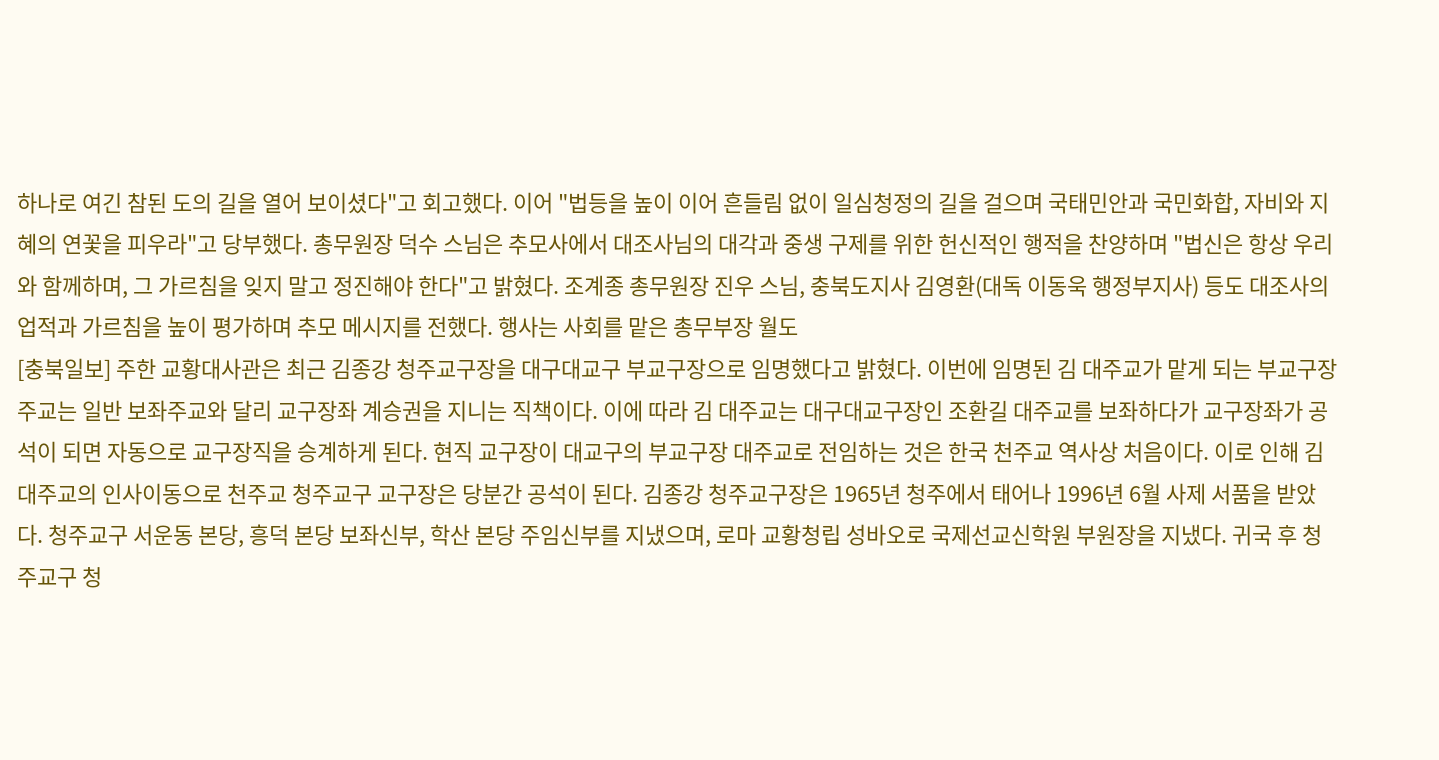하나로 여긴 참된 도의 길을 열어 보이셨다"고 회고했다. 이어 "법등을 높이 이어 흔들림 없이 일심청정의 길을 걸으며 국태민안과 국민화합, 자비와 지혜의 연꽃을 피우라"고 당부했다. 총무원장 덕수 스님은 추모사에서 대조사님의 대각과 중생 구제를 위한 헌신적인 행적을 찬양하며 "법신은 항상 우리와 함께하며, 그 가르침을 잊지 말고 정진해야 한다"고 밝혔다. 조계종 총무원장 진우 스님, 충북도지사 김영환(대독 이동욱 행정부지사) 등도 대조사의 업적과 가르침을 높이 평가하며 추모 메시지를 전했다. 행사는 사회를 맡은 총무부장 월도
[충북일보] 주한 교황대사관은 최근 김종강 청주교구장을 대구대교구 부교구장으로 임명했다고 밝혔다. 이번에 임명된 김 대주교가 맡게 되는 부교구장 주교는 일반 보좌주교와 달리 교구장좌 계승권을 지니는 직책이다. 이에 따라 김 대주교는 대구대교구장인 조환길 대주교를 보좌하다가 교구장좌가 공석이 되면 자동으로 교구장직을 승계하게 된다. 현직 교구장이 대교구의 부교구장 대주교로 전임하는 것은 한국 천주교 역사상 처음이다. 이로 인해 김 대주교의 인사이동으로 천주교 청주교구 교구장은 당분간 공석이 된다. 김종강 청주교구장은 1965년 청주에서 태어나 1996년 6월 사제 서품을 받았다. 청주교구 서운동 본당, 흥덕 본당 보좌신부, 학산 본당 주임신부를 지냈으며, 로마 교황청립 성바오로 국제선교신학원 부원장을 지냈다. 귀국 후 청주교구 청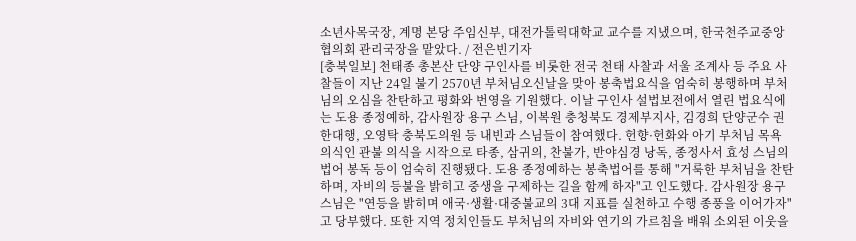소년사목국장, 계명 본당 주임신부, 대전가톨릭대학교 교수를 지냈으며, 한국천주교중앙협의회 관리국장을 맡았다. / 전은빈기자
[충북일보] 천태종 총본산 단양 구인사를 비롯한 전국 천태 사찰과 서울 조계사 등 주요 사찰들이 지난 24일 불기 2570년 부처님오신날을 맞아 봉축법요식을 엄숙히 봉행하며 부처님의 오심을 찬탄하고 평화와 번영을 기원했다. 이날 구인사 설법보전에서 열린 법요식에는 도용 종정예하, 감사원장 용구 스님, 이복원 충청북도 경제부지사, 김경희 단양군수 권한대행, 오영탁 충북도의원 등 내빈과 스님들이 참여했다. 헌향·헌화와 아기 부처님 목욕 의식인 관불 의식을 시작으로 타종, 삼귀의, 찬불가, 반야심경 낭독, 종정사서 효성 스님의 법어 봉독 등이 엄숙히 진행됐다. 도용 종정예하는 봉축법어를 통해 "거룩한 부처님을 찬탄하며, 자비의 등불을 밝히고 중생을 구제하는 길을 함께 하자"고 인도했다. 감사원장 용구 스님은 "연등을 밝히며 애국·생활·대중불교의 3대 지표를 실천하고 수행 종풍을 이어가자"고 당부했다. 또한 지역 정치인들도 부처님의 자비와 연기의 가르침을 배워 소외된 이웃을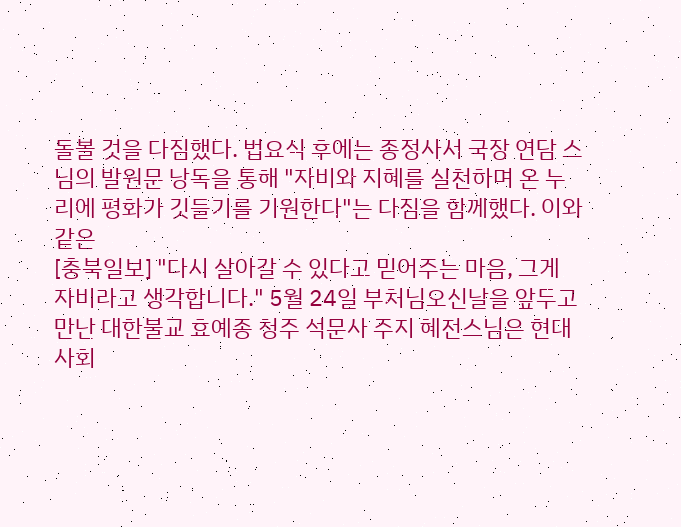돌볼 것을 다짐했다. 법요식 후에는 종정사서 국장 연담 스님의 발원문 낭독을 통해 "자비와 지혜를 실천하며 온 누리에 평화가 깃들기를 기원한다"는 다짐을 함께했다. 이와 같은
[충북일보] "다시 살아갈 수 있다고 믿어주는 마음, 그게 자비라고 생각합니다." 5월 24일 부처님오신날을 앞두고 만난 대한불교 효예종 청주 석문사 주지 혜전스님은 현대사회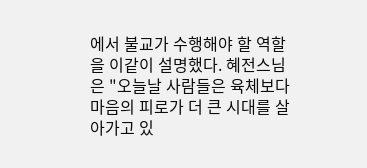에서 불교가 수행해야 할 역할을 이같이 설명했다. 혜전스님은 "오늘날 사람들은 육체보다 마음의 피로가 더 큰 시대를 살아가고 있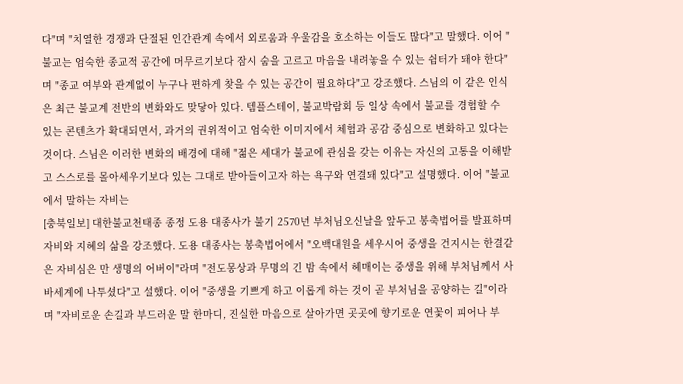다"며 "치열한 경쟁과 단절된 인간관계 속에서 외로움과 우울감을 호소하는 이들도 많다"고 말했다. 이어 "불교는 엄숙한 종교적 공간에 머무르기보다 잠시 숨을 고르고 마음을 내려놓을 수 있는 쉼터가 돼야 한다"며 "종교 여부와 관계없이 누구나 편하게 찾을 수 있는 공간이 필요하다"고 강조했다. 스님의 이 같은 인식은 최근 불교계 전반의 변화와도 맞닿아 있다. 템플스테이, 불교박람회 등 일상 속에서 불교를 경험할 수 있는 콘텐츠가 확대되면서, 과거의 권위적이고 엄숙한 이미지에서 체험과 공감 중심으로 변화하고 있다는 것이다. 스님은 이러한 변화의 배경에 대해 "젊은 세대가 불교에 관심을 갖는 이유는 자신의 고통을 이해받고 스스로를 몰아세우기보다 있는 그대로 받아들이고자 하는 욕구와 연결돼 있다"고 설명했다. 이어 "불교에서 말하는 자비는
[충북일보] 대한불교천태종 종정 도용 대종사가 불기 2570년 부처님오신날을 앞두고 봉축법어를 발표하며 자비와 지혜의 삶을 강조했다. 도용 대종사는 봉축법어에서 "오백대원을 세우시어 중생을 건지시는 한결같은 자비심은 만 생명의 어버이"라며 "전도몽상과 무명의 긴 밤 속에서 헤매이는 중생을 위해 부처님께서 사바세계에 나투셨다"고 설했다. 이어 "중생을 기쁘게 하고 이롭게 하는 것이 곧 부처님을 공양하는 길"이라며 "자비로운 손길과 부드러운 말 한마디, 진실한 마음으로 살아가면 곳곳에 향기로운 연꽃이 피어나 부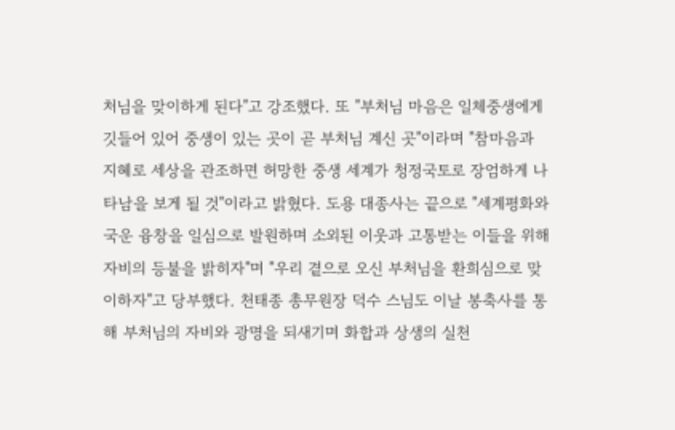처님을 맞이하게 된다"고 강조했다. 또 "부처님 마음은 일체중생에게 깃들어 있어 중생이 있는 곳이 곧 부처님 계신 곳"이라며 "참마음과 지혜로 세상을 관조하면 허망한 중생 세계가 청정국토로 장엄하게 나타남을 보게 될 것"이라고 밝혔다. 도용 대종사는 끝으로 "세계평화와 국운 융창을 일심으로 발원하며 소외된 이웃과 고통받는 이들을 위해 자비의 등불을 밝히자"며 "우리 곁으로 오신 부처님을 환희심으로 맞이하자"고 당부했다. 천태종 총무원장 덕수 스님도 이날 봉축사를 통해 부처님의 자비와 광명을 되새기며 화합과 상생의 실천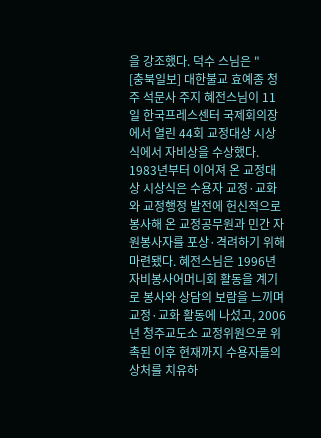을 강조했다. 덕수 스님은 "
[충북일보] 대한불교 효예종 청주 석문사 주지 혜전스님이 11일 한국프레스센터 국제회의장에서 열린 44회 교정대상 시상식에서 자비상을 수상했다. 1983년부터 이어져 온 교정대상 시상식은 수용자 교정·교화와 교정행정 발전에 헌신적으로 봉사해 온 교정공무원과 민간 자원봉사자를 포상·격려하기 위해 마련됐다. 혜전스님은 1996년 자비봉사어머니회 활동을 계기로 봉사와 상담의 보람을 느끼며 교정·교화 활동에 나섰고, 2006년 청주교도소 교정위원으로 위촉된 이후 현재까지 수용자들의 상처를 치유하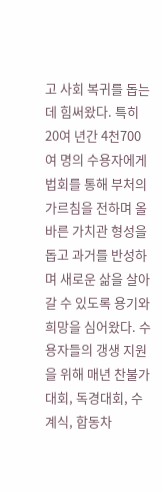고 사회 복귀를 돕는 데 힘써왔다. 특히 20여 년간 4천700여 명의 수용자에게 법회를 통해 부처의 가르침을 전하며 올바른 가치관 형성을 돕고 과거를 반성하며 새로운 삶을 살아갈 수 있도록 용기와 희망을 심어왔다. 수용자들의 갱생 지원을 위해 매년 찬불가대회, 독경대회, 수계식, 합동차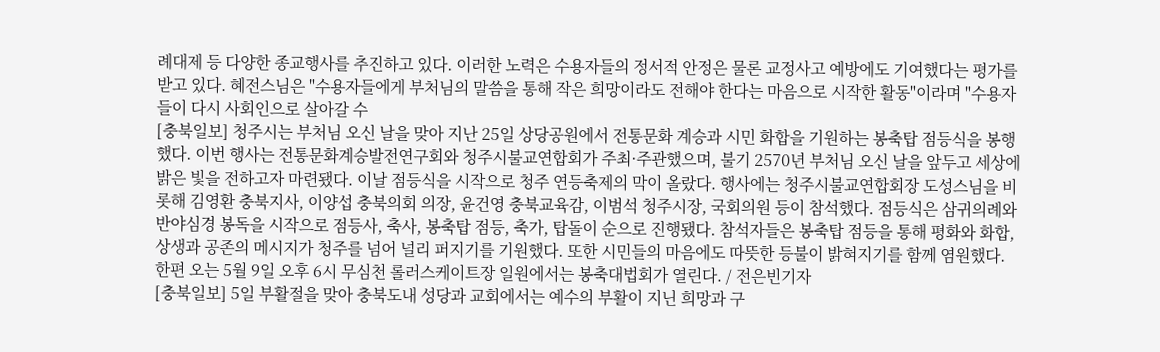례대제 등 다양한 종교행사를 추진하고 있다. 이러한 노력은 수용자들의 정서적 안정은 물론 교정사고 예방에도 기여했다는 평가를 받고 있다. 혜전스님은 "수용자들에게 부처님의 말씀을 통해 작은 희망이라도 전해야 한다는 마음으로 시작한 활동"이라며 "수용자들이 다시 사회인으로 살아갈 수
[충북일보] 청주시는 부처님 오신 날을 맞아 지난 25일 상당공원에서 전통문화 계승과 시민 화합을 기원하는 봉축탑 점등식을 봉행했다. 이번 행사는 전통문화계승발전연구회와 청주시불교연합회가 주최·주관했으며, 불기 2570년 부처님 오신 날을 앞두고 세상에 밝은 빛을 전하고자 마련됐다. 이날 점등식을 시작으로 청주 연등축제의 막이 올랐다. 행사에는 청주시불교연합회장 도성스님을 비롯해 김영환 충북지사, 이양섭 충북의회 의장, 윤건영 충북교육감, 이범석 청주시장, 국회의원 등이 참석했다. 점등식은 삼귀의례와 반야심경 봉독을 시작으로 점등사, 축사, 봉축탑 점등, 축가, 탑돌이 순으로 진행됐다. 참석자들은 봉축탑 점등을 통해 평화와 화합, 상생과 공존의 메시지가 청주를 넘어 널리 퍼지기를 기원했다. 또한 시민들의 마음에도 따뜻한 등불이 밝혀지기를 함께 염원했다. 한편 오는 5월 9일 오후 6시 무심천 롤러스케이트장 일원에서는 봉축대법회가 열린다. / 전은빈기자
[충북일보] 5일 부활절을 맞아 충북도내 성당과 교회에서는 예수의 부활이 지닌 희망과 구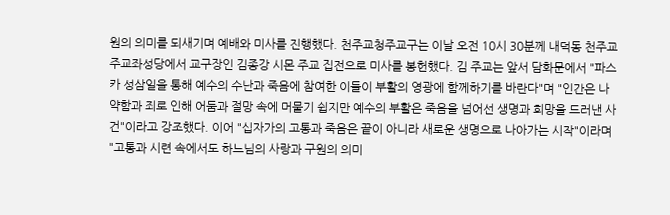원의 의미를 되새기며 예배와 미사를 진행했다. 천주교청주교구는 이날 오전 10시 30분께 내덕동 천주교주교좌성당에서 교구장인 김종강 시몬 주교 집전으로 미사를 봉헌했다. 김 주교는 앞서 담화문에서 "파스카 성삼일을 통해 예수의 수난과 죽음에 참여한 이들이 부활의 영광에 함께하기를 바란다"며 "인간은 나약함과 죄로 인해 어둠과 절망 속에 머물기 쉽지만 예수의 부활은 죽음을 넘어선 생명과 희망을 드러낸 사건"이라고 강조했다. 이어 "십자가의 고통과 죽음은 끝이 아니라 새로운 생명으로 나아가는 시작"이라며 "고통과 시련 속에서도 하느님의 사랑과 구원의 의미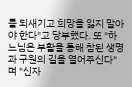를 되새기고 희망을 잃지 말아야 한다"고 당부했다. 또 "하느님은 부활을 통해 참된 생명과 구원의 길을 열어주신다"며 "신자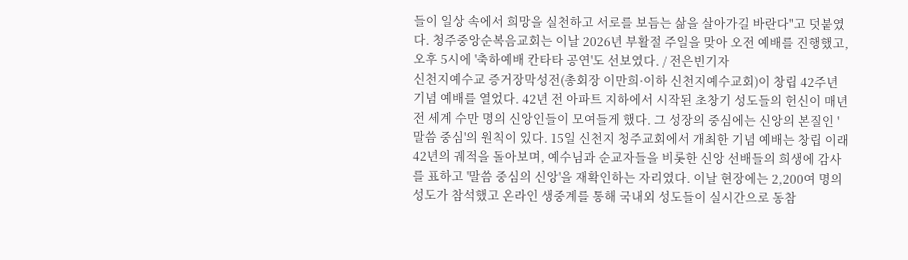들이 일상 속에서 희망을 실천하고 서로를 보듬는 삶을 살아가길 바란다"고 덧붙였다. 청주중앙순복음교회는 이날 2026년 부활절 주일을 맞아 오전 예배를 진행했고, 오후 5시에 '축하예배 칸타타 공연'도 선보였다. / 전은빈기자
신천지예수교 증거장막성전(총회장 이만희·이하 신천지예수교회)이 창립 42주년 기념 예배를 열었다. 42년 전 아파트 지하에서 시작된 초창기 성도들의 헌신이 매년 전 세계 수만 명의 신앙인들이 모여들게 했다. 그 성장의 중심에는 신앙의 본질인 '말씀 중심'의 원칙이 있다. 15일 신천지 청주교회에서 개최한 기념 예배는 창립 이래 42년의 궤적을 돌아보며, 예수님과 순교자들을 비롯한 신앙 선배들의 희생에 감사를 표하고 '말씀 중심의 신앙'을 재확인하는 자리였다. 이날 현장에는 2,200여 명의 성도가 참석했고 온라인 생중계를 통해 국내외 성도들이 실시간으로 동참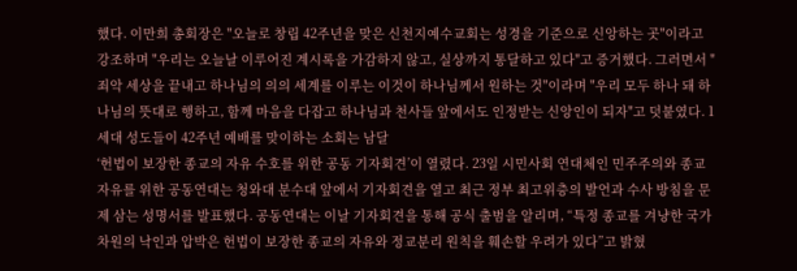했다. 이만희 총회장은 "오늘로 창립 42주년을 맞은 신천지예수교회는 성경을 기준으로 신앙하는 곳"이라고 강조하며 "우리는 오늘날 이루어진 계시록을 가감하지 않고, 실상까지 통달하고 있다"고 증거했다. 그러면서 "죄악 세상을 끝내고 하나님의 의의 세계를 이루는 이것이 하나님께서 원하는 것"이라며 "우리 모두 하나 돼 하나님의 뜻대로 행하고, 함께 마음을 다잡고 하나님과 천사들 앞에서도 인정받는 신앙인이 되자"고 덧붙였다. 1세대 성도들이 42주년 예배를 맞이하는 소회는 남달
‘헌법이 보장한 종교의 자유 수호를 위한 공동 기자회견’이 열렸다. 23일 시민사회 연대체인 민주주의와 종교자유를 위한 공동연대는 청와대 분수대 앞에서 기자회견을 열고 최근 정부 최고위층의 발언과 수사 방침을 문제 삼는 성명서를 발표했다. 공동연대는 이날 기자회견을 통해 공식 출범을 알리며, “특정 종교를 겨냥한 국가 차원의 낙인과 압박은 헌법이 보장한 종교의 자유와 정교분리 원칙을 훼손할 우려가 있다”고 밝혔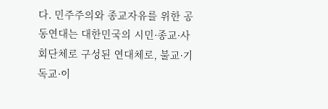다. 민주주의와 종교자유를 위한 공동연대는 대한민국의 시민·종교·사회단체로 구성된 연대체로, 불교·기독교·이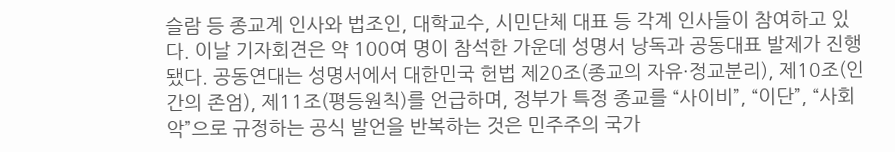슬람 등 종교계 인사와 법조인, 대학교수, 시민단체 대표 등 각계 인사들이 참여하고 있다. 이날 기자회견은 약 100여 명이 참석한 가운데 성명서 낭독과 공동대표 발제가 진행됐다. 공동연대는 성명서에서 대한민국 헌법 제20조(종교의 자유·정교분리), 제10조(인간의 존엄), 제11조(평등원칙)를 언급하며, 정부가 특정 종교를 “사이비”, “이단”, “사회악”으로 규정하는 공식 발언을 반복하는 것은 민주주의 국가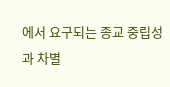에서 요구되는 종교 중립성과 차별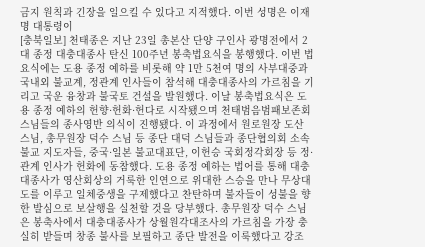금지 원칙과 긴장을 일으킬 수 있다고 지적했다. 이번 성명은 이재명 대통령이
[충북일보] 천태종은 지난 23일 총본산 단양 구인사 광명전에서 2대 종정 대충대종사 탄신 100주년 봉축법요식을 봉행했다. 이번 법요식에는 도용 종정 예하를 비롯해 약 1만 5천여 명의 사부대중과 국내외 불교계, 정관계 인사들이 참석해 대충대종사의 가르침을 기리고 국운 융창과 불국토 건설을 발원했다. 이날 봉축법요식은 도용 종정 예하의 헌향·헌화·헌다로 시작됐으며 천태범음범패보존회 스님들의 종사영반 의식이 진행됐다. 이 과정에서 원로원장 도산 스님, 총무원장 덕수 스님 등 종단 대덕 스님들과 종단협의회 소속 불교 지도자들, 중국·일본 불교대표단, 이헌승 국회정각회장 등 정·관계 인사가 헌화에 동참했다. 도용 종정 예하는 법어를 통해 대충대종사가 영산회상의 거룩한 인연으로 위대한 스승을 만나 무상대도를 이루고 일체중생을 구제했다고 찬탄하며 불자들이 성불을 향한 발심으로 보살행을 실천할 것을 당부했다. 총무원장 덕수 스님은 봉축사에서 대충대종사가 상월원각대조사의 가르침을 가장 충실히 받들며 창종 불사를 보필하고 종단 발전을 이룩했다고 강조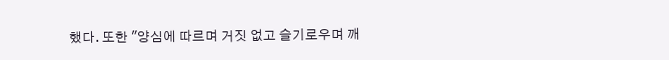했다. 또한 "양심에 따르며 거짓 없고 슬기로우며 깨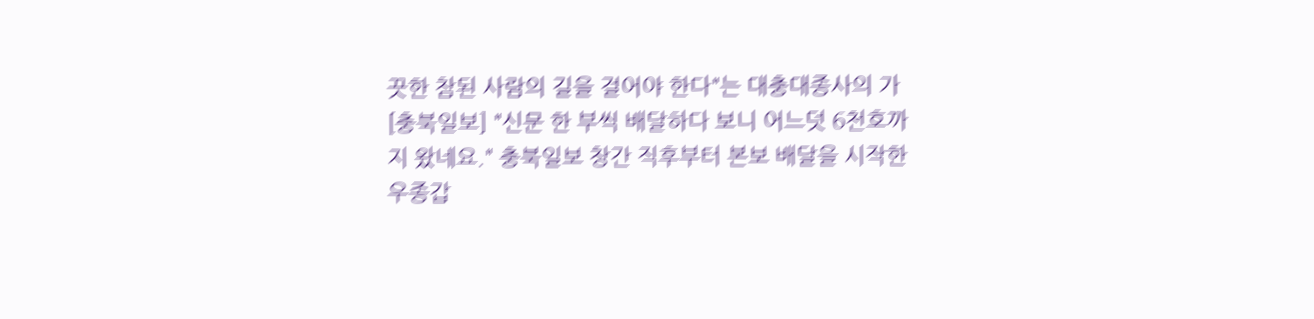끗한 참된 사람의 길을 걸어야 한다"는 대충대종사의 가
[충북일보] "신문 한 부씩 배달하다 보니 어느덧 6천호까지 왔네요." 충북일보 창간 직후부터 본보 배달을 시작한 우종갑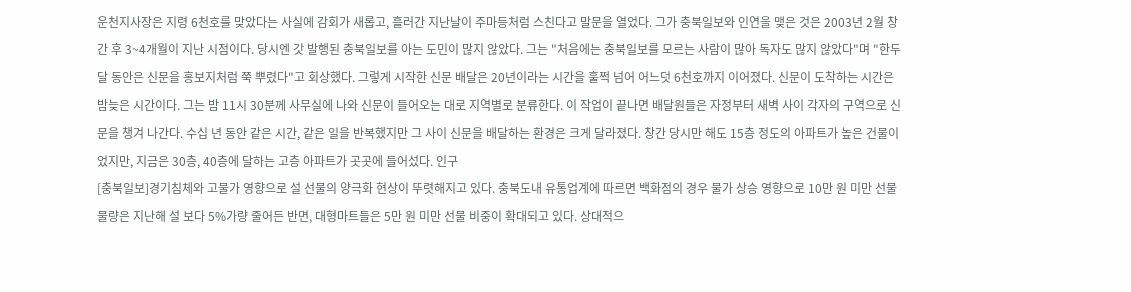운천지사장은 지령 6천호를 맞았다는 사실에 감회가 새롭고, 흘러간 지난날이 주마등처럼 스친다고 말문을 열었다. 그가 충북일보와 인연을 맺은 것은 2003년 2월 창간 후 3~4개월이 지난 시점이다. 당시엔 갓 발행된 충북일보를 아는 도민이 많지 않았다. 그는 "처음에는 충북일보를 모르는 사람이 많아 독자도 많지 않았다"며 "한두 달 동안은 신문을 홍보지처럼 쭉 뿌렸다"고 회상했다. 그렇게 시작한 신문 배달은 20년이라는 시간을 훌쩍 넘어 어느덧 6천호까지 이어졌다. 신문이 도착하는 시간은 밤늦은 시간이다. 그는 밤 11시 30분께 사무실에 나와 신문이 들어오는 대로 지역별로 분류한다. 이 작업이 끝나면 배달원들은 자정부터 새벽 사이 각자의 구역으로 신문을 챙겨 나간다. 수십 년 동안 같은 시간, 같은 일을 반복했지만 그 사이 신문을 배달하는 환경은 크게 달라졌다. 창간 당시만 해도 15층 정도의 아파트가 높은 건물이었지만, 지금은 30층, 40층에 달하는 고층 아파트가 곳곳에 들어섰다. 인구
[충북일보]경기침체와 고물가 영향으로 설 선물의 양극화 현상이 뚜렷해지고 있다. 충북도내 유통업계에 따르면 백화점의 경우 물가 상승 영향으로 10만 원 미만 선물 물량은 지난해 설 보다 5%가량 줄어든 반면, 대형마트들은 5만 원 미만 선물 비중이 확대되고 있다. 상대적으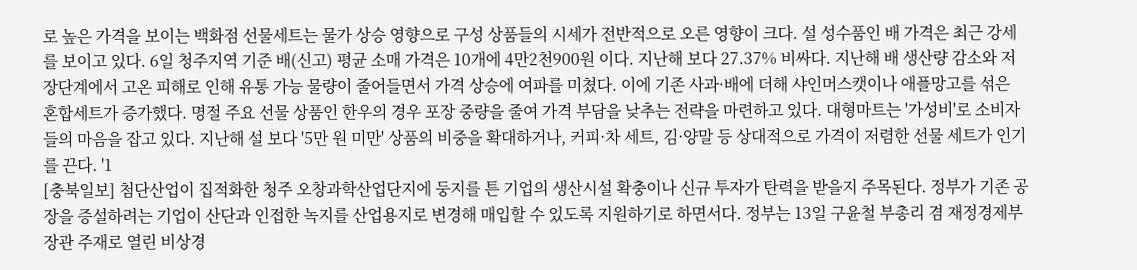로 높은 가격을 보이는 백화점 선물세트는 물가 상승 영향으로 구성 상품들의 시세가 전반적으로 오른 영향이 크다. 설 성수품인 배 가격은 최근 강세를 보이고 있다. 6일 청주지역 기준 배(신고) 평균 소매 가격은 10개에 4만2천900원 이다. 지난해 보다 27.37% 비싸다. 지난해 배 생산량 감소와 저장단계에서 고온 피해로 인해 유통 가능 물량이 줄어들면서 가격 상승에 여파를 미쳤다. 이에 기존 사과·배에 더해 샤인머스캣이나 애플망고를 섞은 혼합세트가 증가했다. 명절 주요 선물 상품인 한우의 경우 포장 중량을 줄여 가격 부담을 낮추는 전략을 마련하고 있다. 대형마트는 '가성비'로 소비자들의 마음을 잡고 있다. 지난해 설 보다 '5만 원 미만' 상품의 비중을 확대하거나, 커피·차 세트, 김·양말 등 상대적으로 가격이 저렴한 선물 세트가 인기를 끈다. '1
[충북일보] 첨단산업이 집적화한 청주 오창과학산업단지에 둥지를 튼 기업의 생산시설 확충이나 신규 투자가 탄력을 받을지 주목된다. 정부가 기존 공장을 증설하려는 기업이 산단과 인접한 녹지를 산업용지로 변경해 매입할 수 있도록 지원하기로 하면서다. 정부는 13일 구윤철 부총리 겸 재정경제부 장관 주재로 열린 비상경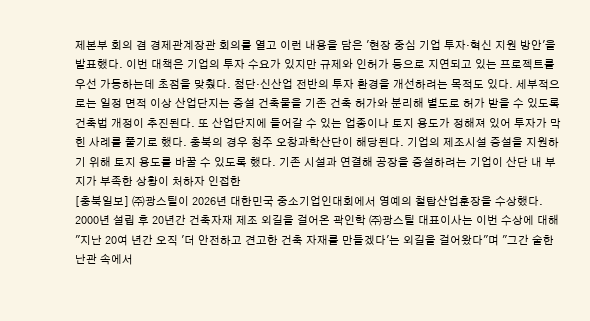제본부 회의 겸 경제관계장관 회의를 열고 이런 내용을 담은 '현장 중심 기업 투자·혁신 지원 방안'을 발표했다. 이번 대책은 기업의 투자 수요가 있지만 규제와 인허가 등으로 지연되고 있는 프로젝트를 우선 가동하는데 초점을 맞췄다. 첨단·신산업 전반의 투자 환경을 개선하려는 목적도 있다. 세부적으로는 일정 면적 이상 산업단지는 증설 건축물을 기존 건축 허가와 분리해 별도로 허가 받을 수 있도록 건축법 개정이 추진된다. 또 산업단지에 들어갈 수 있는 업종이나 토지 용도가 정해져 있어 투자가 막힌 사례를 풀기로 했다. 충북의 경우 청주 오창과학산단이 해당된다. 기업의 제조시설 증설을 지원하기 위해 토지 용도를 바꿀 수 있도록 했다. 기존 시설과 연결해 공장을 증설하려는 기업이 산단 내 부지가 부족한 상황이 처하자 인접한
[충북일보] ㈜광스틸이 2026년 대한민국 중소기업인대회에서 영예의 철탑산업훈장을 수상했다. 2000년 설립 후 20년간 건축자재 제조 외길을 걸어온 곽인학 ㈜광스틸 대표이사는 이번 수상에 대해 "지난 20여 년간 오직 '더 안전하고 견고한 건축 자재를 만들겠다'는 외길을 걸어왔다"며 "그간 숱한 난관 속에서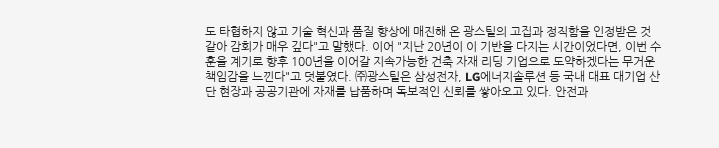도 타협하지 않고 기술 혁신과 품질 향상에 매진해 온 광스틸의 고집과 정직함을 인정받은 것 같아 감회가 매우 깊다"고 말했다. 이어 "지난 20년이 이 기반을 다지는 시간이었다면, 이번 수훈을 계기로 향후 100년을 이어갈 지속가능한 건축 자재 리딩 기업으로 도약하겠다는 무거운 책임감을 느낀다"고 덧붙였다. ㈜광스틸은 삼성전자, LG에너지솔루션 등 국내 대표 대기업 산단 현장과 공공기관에 자재를 납품하며 독보적인 신뢰를 쌓아오고 있다. 안전과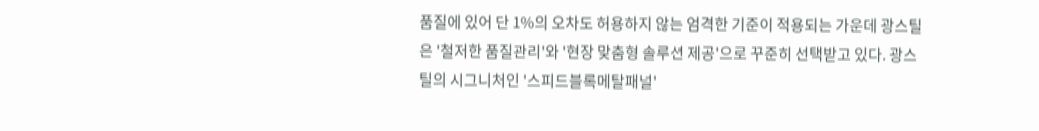품질에 있어 단 1%의 오차도 허용하지 않는 엄격한 기준이 적용되는 가운데 광스틸은 '철저한 품질관리'와 '현장 맞춤형 솔루션 제공'으로 꾸준히 선택받고 있다. 광스틸의 시그니처인 '스피드블록메탈패널'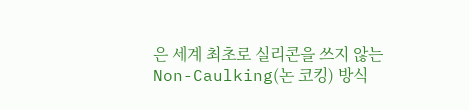은 세계 최초로 실리콘을 쓰지 않는 Non-Caulking(논 코킹) 방식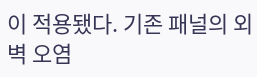이 적용됐다. 기존 패널의 외벽 오염